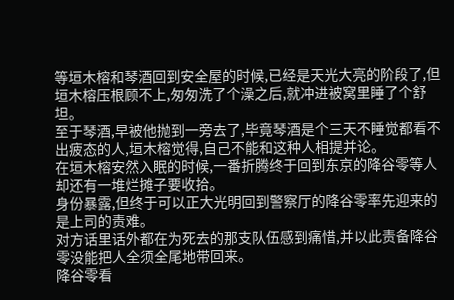等垣木榕和琴酒回到安全屋的时候,已经是天光大亮的阶段了,但垣木榕压根顾不上,匆匆洗了个澡之后,就冲进被窝里睡了个舒坦。
至于琴酒,早被他抛到一旁去了,毕竟琴酒是个三天不睡觉都看不出疲态的人,垣木榕觉得,自己不能和这种人相提并论。
在垣木榕安然入眠的时候,一番折腾终于回到东京的降谷零等人却还有一堆烂摊子要收拾。
身份暴露,但终于可以正大光明回到警察厅的降谷零率先迎来的是上司的责难。
对方话里话外都在为死去的那支队伍感到痛惜,并以此责备降谷零没能把人全须全尾地带回来。
降谷零看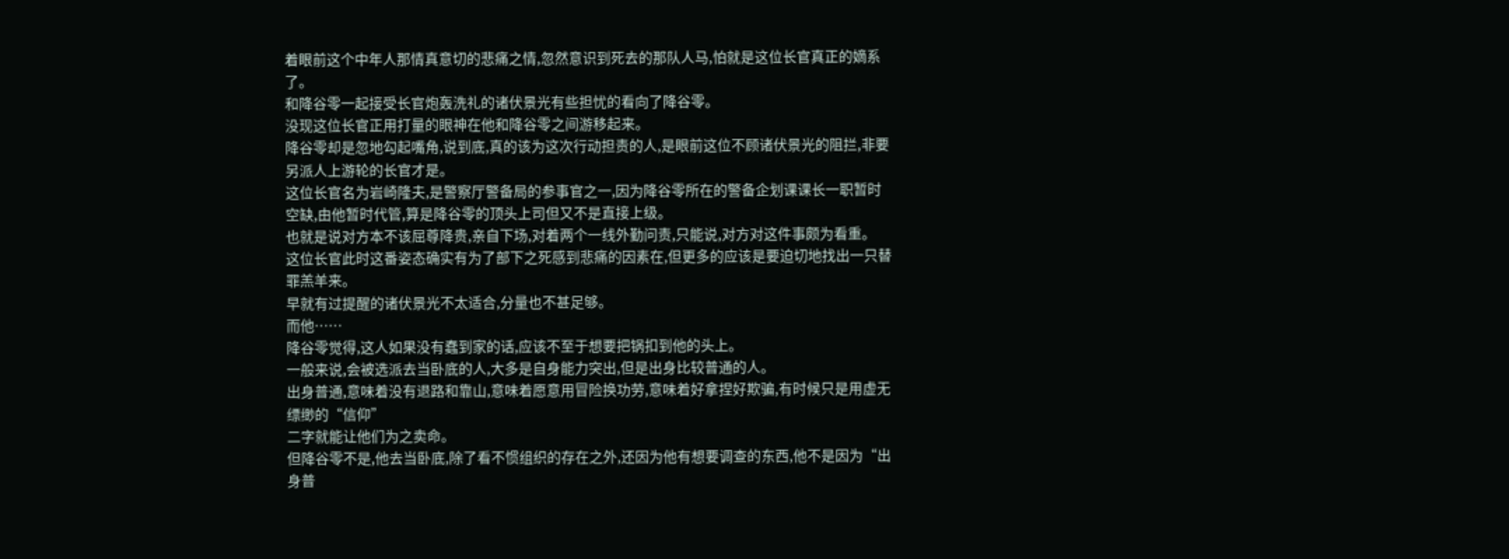着眼前这个中年人那情真意切的悲痛之情,忽然意识到死去的那队人马,怕就是这位长官真正的嫡系了。
和降谷零一起接受长官炮轰洗礼的诸伏景光有些担忧的看向了降谷零。
没现这位长官正用打量的眼神在他和降谷零之间游移起来。
降谷零却是忽地勾起嘴角,说到底,真的该为这次行动担责的人,是眼前这位不顾诸伏景光的阻拦,非要另派人上游轮的长官才是。
这位长官名为岩崎隆夫,是警察厅警备局的参事官之一,因为降谷零所在的警备企划课课长一职暂时空缺,由他暂时代管,算是降谷零的顶头上司但又不是直接上级。
也就是说对方本不该屈尊降贵,亲自下场,对着两个一线外勤问责,只能说,对方对这件事颇为看重。
这位长官此时这番姿态确实有为了部下之死感到悲痛的因素在,但更多的应该是要迫切地找出一只替罪羔羊来。
早就有过提醒的诸伏景光不太适合,分量也不甚足够。
而他……
降谷零觉得,这人如果没有蠢到家的话,应该不至于想要把锅扣到他的头上。
一般来说,会被选派去当卧底的人,大多是自身能力突出,但是出身比较普通的人。
出身普通,意味着没有退路和靠山,意味着愿意用冒险换功劳,意味着好拿捏好欺骗,有时候只是用虚无缥缈的“信仰”
二字就能让他们为之卖命。
但降谷零不是,他去当卧底,除了看不惯组织的存在之外,还因为他有想要调查的东西,他不是因为“出身普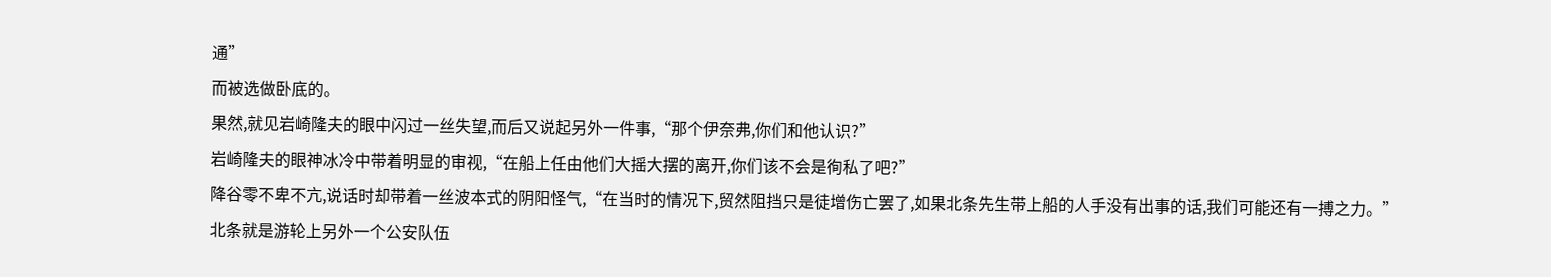通”
而被选做卧底的。
果然,就见岩崎隆夫的眼中闪过一丝失望,而后又说起另外一件事,“那个伊奈弗,你们和他认识?”
岩崎隆夫的眼神冰冷中带着明显的审视,“在船上任由他们大摇大摆的离开,你们该不会是徇私了吧?”
降谷零不卑不亢,说话时却带着一丝波本式的阴阳怪气,“在当时的情况下,贸然阻挡只是徒增伤亡罢了,如果北条先生带上船的人手没有出事的话,我们可能还有一搏之力。”
北条就是游轮上另外一个公安队伍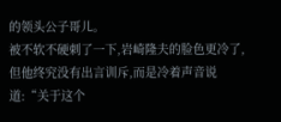的领头公子哥儿。
被不软不硬刺了一下,岩崎隆夫的脸色更冷了,但他终究没有出言训斥,而是冷着声音说道:“关于这个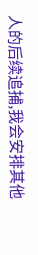人的后续追捕,我会安排其他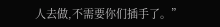人去做,不需要你们插手了。”